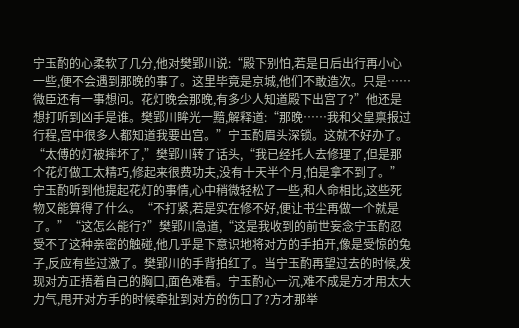宁玉酌的心柔软了几分,他对樊郢川说:“殿下别怕,若是日后出行再小心一些,便不会遇到那晚的事了。这里毕竟是京城,他们不敢造次。只是……微臣还有一事想问。花灯晚会那晚,有多少人知道殿下出宫了?”他还是想打听到凶手是谁。樊郢川眸光一黯,解释道:“那晚……我和父皇禀报过行程,宫中很多人都知道我要出宫。”宁玉酌眉头深锁。这就不好办了。“太傅的灯被摔坏了,”樊郢川转了话头,“我已经托人去修理了,但是那个花灯做工太精巧,修起来很费功夫,没有十天半个月,怕是拿不到了。”宁玉酌听到他提起花灯的事情,心中稍微轻松了一些,和人命相比,这些死物又能算得了什么。“不打紧,若是实在修不好,便让书尘再做一个就是了。”“这怎么能行?”樊郢川急道,“这是我收到的前世妄念宁玉酌忍受不了这种亲密的触碰,他几乎是下意识地将对方的手拍开,像是受惊的兔子,反应有些过激了。樊郢川的手背拍红了。当宁玉酌再望过去的时候,发现对方正捂着自己的胸口,面色难看。宁玉酌心一沉,难不成是方才用太大力气,甩开对方手的时候牵扯到对方的伤口了?方才那举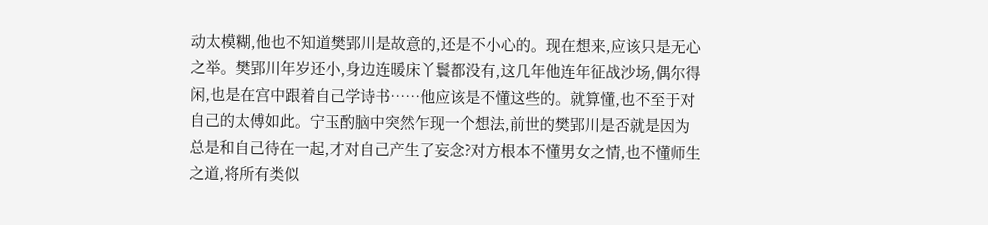动太模糊,他也不知道樊郢川是故意的,还是不小心的。现在想来,应该只是无心之举。樊郢川年岁还小,身边连暖床丫鬟都没有,这几年他连年征战沙场,偶尔得闲,也是在宫中跟着自己学诗书……他应该是不懂这些的。就算懂,也不至于对自己的太傅如此。宁玉酌脑中突然乍现一个想法,前世的樊郢川是否就是因为总是和自己待在一起,才对自己产生了妄念?对方根本不懂男女之情,也不懂师生之道,将所有类似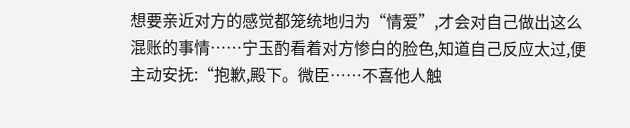想要亲近对方的感觉都笼统地归为“情爱”,才会对自己做出这么混账的事情……宁玉酌看着对方惨白的脸色,知道自己反应太过,便主动安抚:“抱歉,殿下。微臣……不喜他人触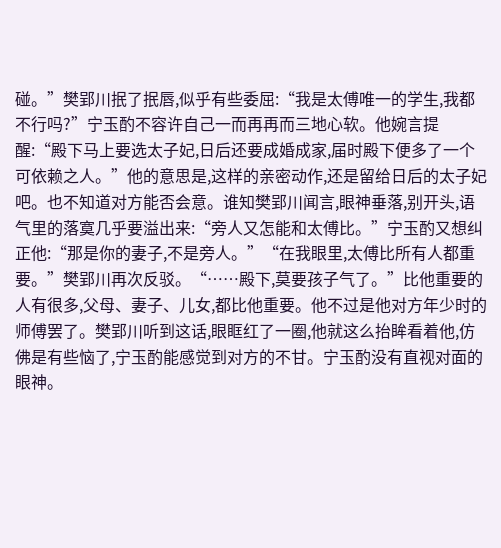碰。”樊郢川抿了抿唇,似乎有些委屈:“我是太傅唯一的学生,我都不行吗?”宁玉酌不容许自己一而再再而三地心软。他婉言提醒:“殿下马上要选太子妃,日后还要成婚成家,届时殿下便多了一个可依赖之人。”他的意思是,这样的亲密动作,还是留给日后的太子妃吧。也不知道对方能否会意。谁知樊郢川闻言,眼神垂落,别开头,语气里的落寞几乎要溢出来:“旁人又怎能和太傅比。”宁玉酌又想纠正他:“那是你的妻子,不是旁人。”“在我眼里,太傅比所有人都重要。”樊郢川再次反驳。“……殿下,莫要孩子气了。”比他重要的人有很多,父母、妻子、儿女,都比他重要。他不过是他对方年少时的师傅罢了。樊郢川听到这话,眼眶红了一圈,他就这么抬眸看着他,仿佛是有些恼了,宁玉酌能感觉到对方的不甘。宁玉酌没有直视对面的眼神。